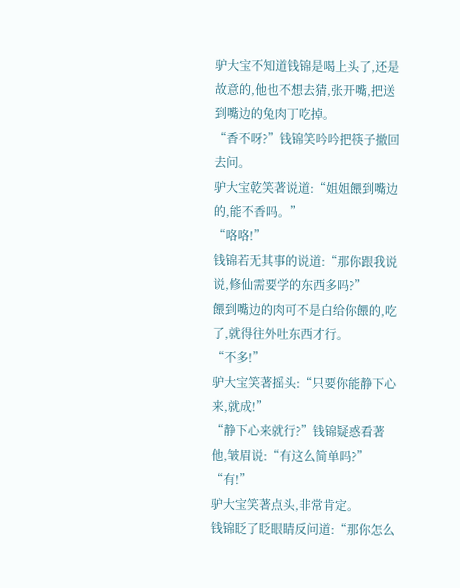驴大宝不知道钱锦是喝上头了,还是故意的,他也不想去猜,张开嘴,把送到嘴边的兔肉丁吃掉。
“香不呀?”钱锦笑吟吟把筷子撤回去问。
驴大宝乾笑著说道:“姐姐餵到嘴边的,能不香吗。”
“咯咯!”
钱锦若无其事的说道:“那你跟我说说,修仙需要学的东西多吗?”
餵到嘴边的肉可不是白给你餵的,吃了,就得往外吐东西才行。
“不多!”
驴大宝笑著摇头:“只要你能静下心来,就成!”
“静下心来就行?”钱锦疑惑看著他,皱眉说:“有这么简单吗?”
“有!”
驴大宝笑著点头,非常肯定。
钱锦眨了眨眼睛反问道:“那你怎么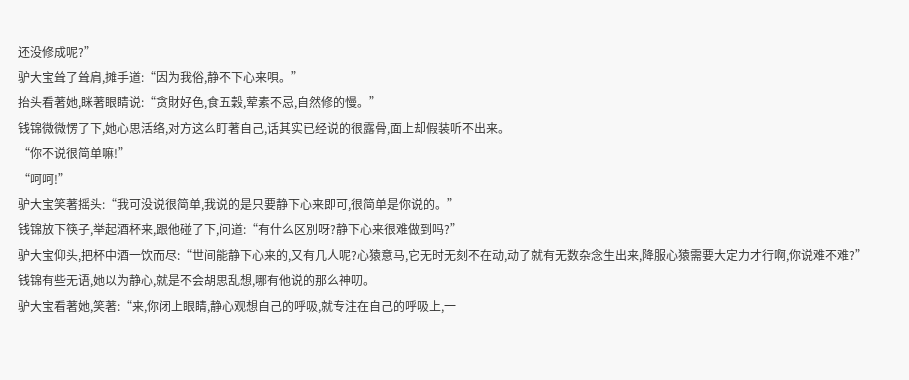还没修成呢?”
驴大宝耸了耸肩,摊手道:“因为我俗,静不下心来唄。”
抬头看著她,眯著眼睛说:“贪財好色,食五穀,荤素不忌,自然修的慢。”
钱锦微微愣了下,她心思活络,对方这么盯著自己,话其实已经说的很露骨,面上却假装听不出来。
“你不说很简单嘛!”
“呵呵!”
驴大宝笑著摇头:“我可没说很简单,我说的是只要静下心来即可,很简单是你说的。”
钱锦放下筷子,举起酒杯来,跟他碰了下,问道:“有什么区別呀?静下心来很难做到吗?”
驴大宝仰头,把杯中酒一饮而尽:“世间能静下心来的,又有几人呢?心猿意马,它无时无刻不在动,动了就有无数杂念生出来,降服心猿需要大定力才行啊,你说难不难?”
钱锦有些无语,她以为静心,就是不会胡思乱想,哪有他说的那么神叨。
驴大宝看著她,笑著:“来,你闭上眼睛,静心观想自己的呼吸,就专注在自己的呼吸上,一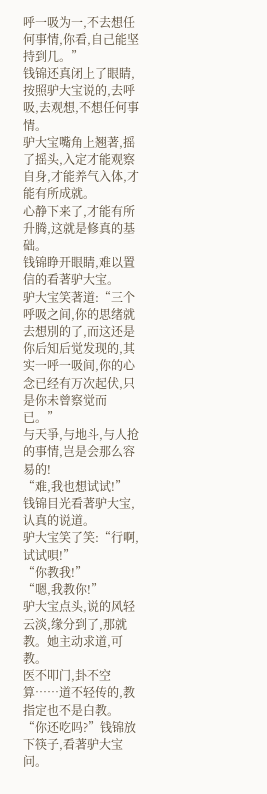呼一吸为一,不去想任何事情,你看,自己能坚持到几。”
钱锦还真闭上了眼睛,按照驴大宝说的,去呼吸,去观想,不想任何事情。
驴大宝嘴角上翘著,摇了摇头,入定才能观察自身,才能养气入体,才能有所成就。
心静下来了,才能有所升腾,这就是修真的基础。
钱锦睁开眼睛,难以置信的看著驴大宝。
驴大宝笑著道:“三个呼吸之间,你的思绪就去想別的了,而这还是你后知后觉发现的,其实一呼一吸间,你的心念已经有万次起伏,只是你未曾察觉而已。”
与天爭,与地斗,与人抢的事情,岂是会那么容易的!
“难,我也想试试!”
钱锦目光看著驴大宝,认真的说道。
驴大宝笑了笑:“行啊,试试唄!”
“你教我!”
“嗯,我教你!”
驴大宝点头,说的风轻云淡,缘分到了,那就教。她主动求道,可教。
医不叩门,卦不空算……道不轻传的,教指定也不是白教。
“你还吃吗?”钱锦放下筷子,看著驴大宝问。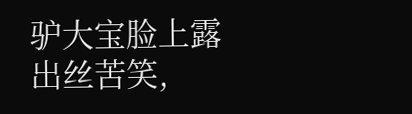驴大宝脸上露出丝苦笑,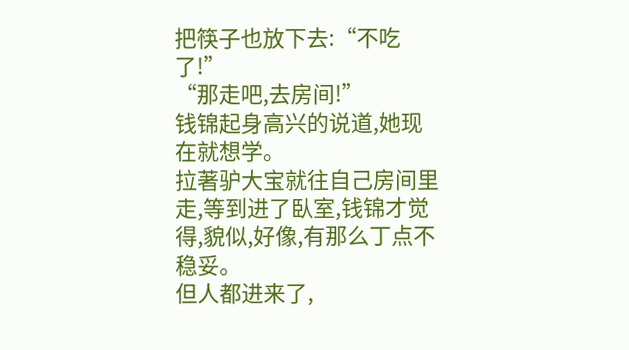把筷子也放下去:“不吃了!”
“那走吧,去房间!”
钱锦起身高兴的说道,她现在就想学。
拉著驴大宝就往自己房间里走,等到进了臥室,钱锦才觉得,貌似,好像,有那么丁点不稳妥。
但人都进来了,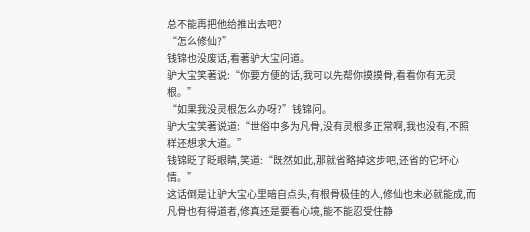总不能再把他给推出去吧?
“怎么修仙?”
钱锦也没废话,看著驴大宝问道。
驴大宝笑著说:“你要方便的话,我可以先帮你摸摸骨,看看你有无灵根。”
“如果我没灵根怎么办呀?”钱锦问。
驴大宝笑著说道:“世俗中多为凡骨,没有灵根多正常啊,我也没有,不照样还想求大道。”
钱锦眨了眨眼睛,笑道:“既然如此,那就省略掉这步吧,还省的它坏心情。”
这话倒是让驴大宝心里暗自点头,有根骨极佳的人,修仙也未必就能成,而凡骨也有得道者,修真还是要看心境,能不能忍受住静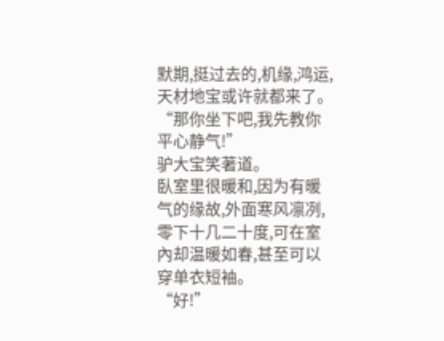默期,挺过去的,机缘,鸿运,天材地宝或许就都来了。
“那你坐下吧,我先教你平心静气!”
驴大宝笑著道。
臥室里很暖和,因为有暖气的缘故,外面寒风凛冽,零下十几二十度,可在室內却温暖如春,甚至可以穿单衣短袖。
“好!”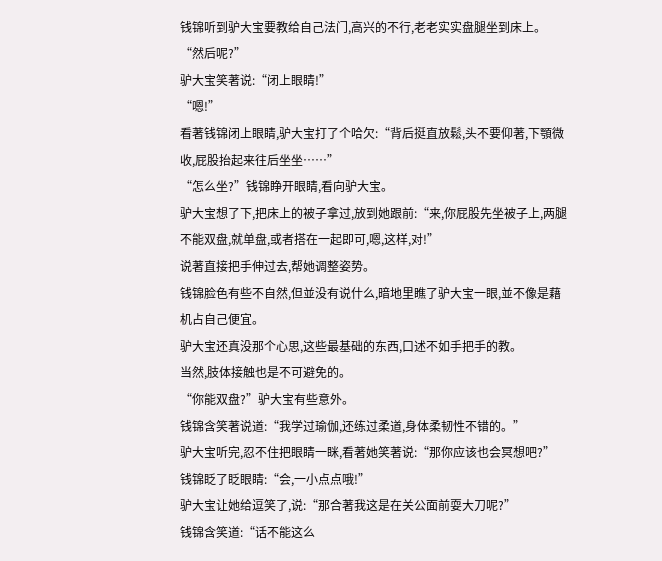钱锦听到驴大宝要教给自己法门,高兴的不行,老老实实盘腿坐到床上。
“然后呢?”
驴大宝笑著说:“闭上眼睛!”
“嗯!”
看著钱锦闭上眼睛,驴大宝打了个哈欠:“背后挺直放鬆,头不要仰著,下顎微收,屁股抬起来往后坐坐……”
“怎么坐?”钱锦睁开眼睛,看向驴大宝。
驴大宝想了下,把床上的被子拿过,放到她跟前:“来,你屁股先坐被子上,两腿不能双盘,就单盘,或者搭在一起即可,嗯,这样,对!”
说著直接把手伸过去,帮她调整姿势。
钱锦脸色有些不自然,但並没有说什么,暗地里瞧了驴大宝一眼,並不像是藉机占自己便宜。
驴大宝还真没那个心思,这些最基础的东西,口述不如手把手的教。
当然,肢体接触也是不可避免的。
“你能双盘?”驴大宝有些意外。
钱锦含笑著说道:“我学过瑜伽,还练过柔道,身体柔韧性不错的。”
驴大宝听完,忍不住把眼睛一眯,看著她笑著说:“那你应该也会冥想吧?”
钱锦眨了眨眼睛:“会,一小点点哦!”
驴大宝让她给逗笑了,说:“那合著我这是在关公面前耍大刀呢?”
钱锦含笑道:“话不能这么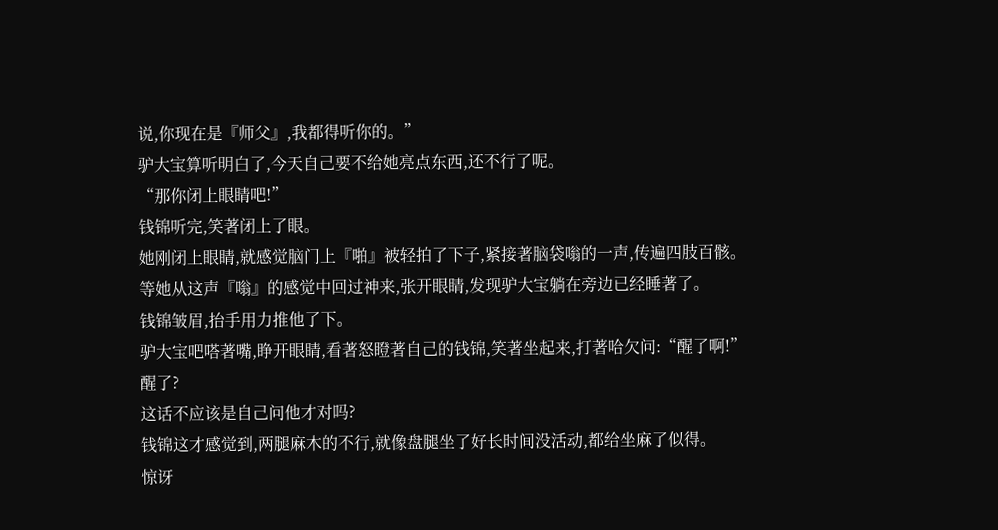说,你现在是『师父』,我都得听你的。”
驴大宝算听明白了,今天自己要不给她亮点东西,还不行了呢。
“那你闭上眼睛吧!”
钱锦听完,笑著闭上了眼。
她刚闭上眼睛,就感觉脑门上『啪』被轻拍了下子,紧接著脑袋嗡的一声,传遍四肢百骸。
等她从这声『嗡』的感觉中回过神来,张开眼睛,发现驴大宝躺在旁边已经睡著了。
钱锦皱眉,抬手用力推他了下。
驴大宝吧嗒著嘴,睁开眼睛,看著怒瞪著自己的钱锦,笑著坐起来,打著哈欠问:“醒了啊!”
醒了?
这话不应该是自己问他才对吗?
钱锦这才感觉到,两腿麻木的不行,就像盘腿坐了好长时间没活动,都给坐麻了似得。
惊讶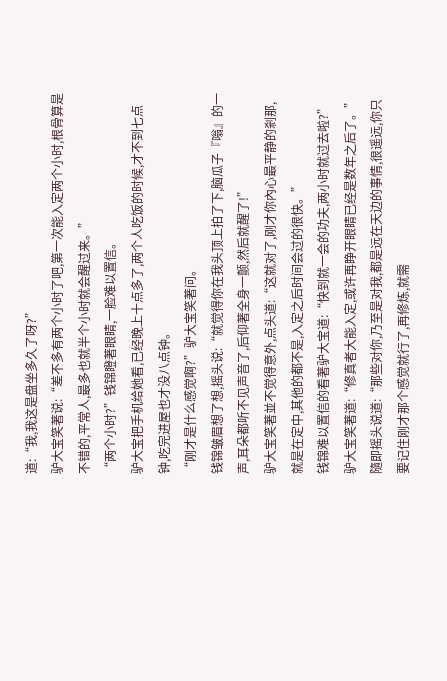道:“我,我这是盘坐多久了呀?”
驴大宝笑著说:“差不多有两个小时了吧,第一次能入定两个小时,根骨算是不错的,平常人,最多也就半个小时就会醒过来。”
“两个小时?”钱锦瞪著眼睛,一脸难以置信。
驴大宝把手机给她看,已经晚上十点多了,两个人吃饭的时候,才不到七点钟,吃完进屋也才没八点钟。
“刚才是什么感觉啊?”驴大宝笑著问。
钱锦皱眉想了想,摇头说:“就觉得你在我头顶上拍了下,脑瓜子『嗡』的一声,耳朵都听不见声音了,后仰著全身一颤,然后就醒了!”
驴大宝笑著並不觉得意外,点头道:“这就对了,刚才你內心最平静的剎那,就是在定中,其他的都不是,入定之后时间会过的很快。”
钱锦难以置信的看著驴大宝道:“快到就一会的功夫,两小时就过去啦?”
驴大宝笑著道:“修真者大能入定,或许再睁开眼睛已经是数年之后了。”
隨即摇头说道:“那些对你,乃至是对我,都是远在天边的事情,很遥远,你只要记住刚才那个感觉就行了,再修炼,就需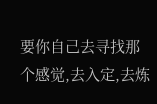要你自己去寻找那个感觉,去入定,去炼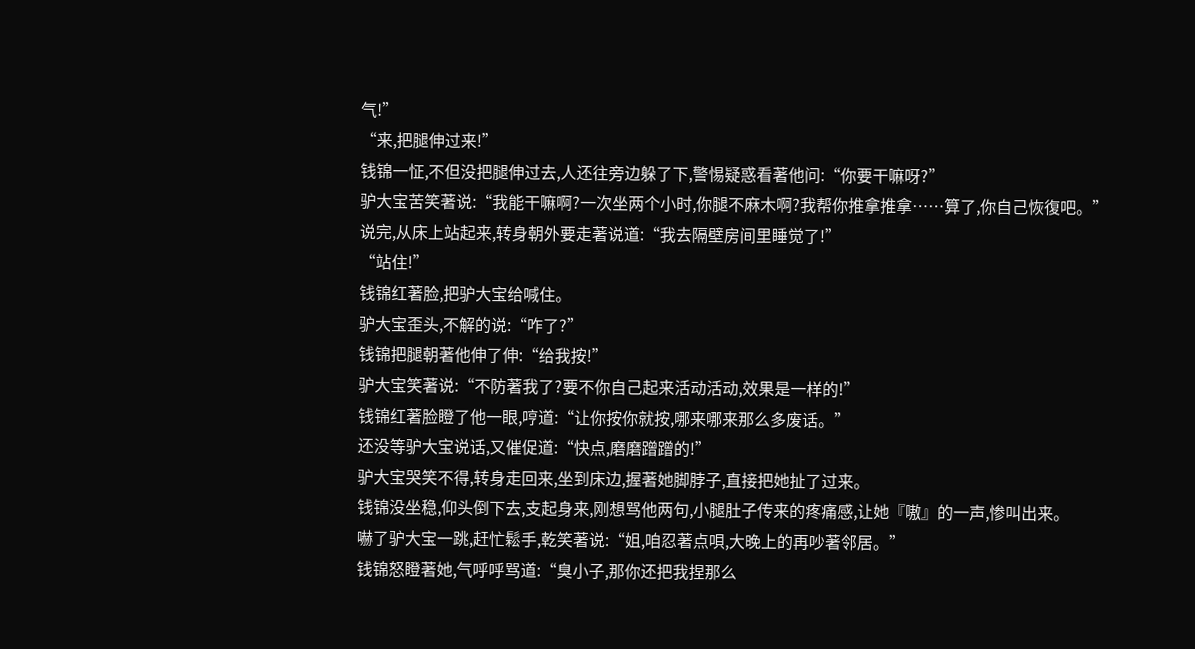气!”
“来,把腿伸过来!”
钱锦一怔,不但没把腿伸过去,人还往旁边躲了下,警惕疑惑看著他问:“你要干嘛呀?”
驴大宝苦笑著说:“我能干嘛啊?一次坐两个小时,你腿不麻木啊?我帮你推拿推拿……算了,你自己恢復吧。”
说完,从床上站起来,转身朝外要走著说道:“我去隔壁房间里睡觉了!”
“站住!”
钱锦红著脸,把驴大宝给喊住。
驴大宝歪头,不解的说:“咋了?”
钱锦把腿朝著他伸了伸:“给我按!”
驴大宝笑著说:“不防著我了?要不你自己起来活动活动,效果是一样的!”
钱锦红著脸瞪了他一眼,哼道:“让你按你就按,哪来哪来那么多废话。”
还没等驴大宝说话,又催促道:“快点,磨磨蹭蹭的!”
驴大宝哭笑不得,转身走回来,坐到床边,握著她脚脖子,直接把她扯了过来。
钱锦没坐稳,仰头倒下去,支起身来,刚想骂他两句,小腿肚子传来的疼痛感,让她『嗷』的一声,惨叫出来。
嚇了驴大宝一跳,赶忙鬆手,乾笑著说:“姐,咱忍著点唄,大晚上的再吵著邻居。”
钱锦怒瞪著她,气呼呼骂道:“臭小子,那你还把我捏那么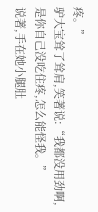疼。”
驴大宝耸了耸肩,笑著说:“我都没用劲啊,是你自己没吃住疼,怎么能怪我。”
说著,手在她小腿肚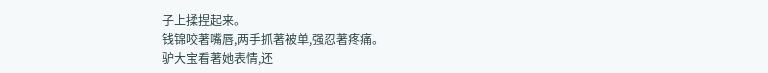子上揉捏起来。
钱锦咬著嘴唇,两手抓著被单,强忍著疼痛。
驴大宝看著她表情,还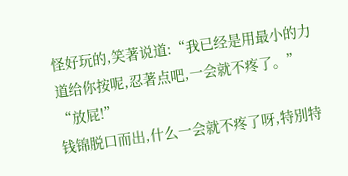怪好玩的,笑著说道:“我已经是用最小的力道给你按呢,忍著点吧,一会就不疼了。”
“放屁!”
钱锦脱口而出,什么一会就不疼了呀,特別特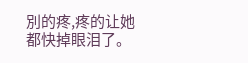別的疼,疼的让她都快掉眼泪了。